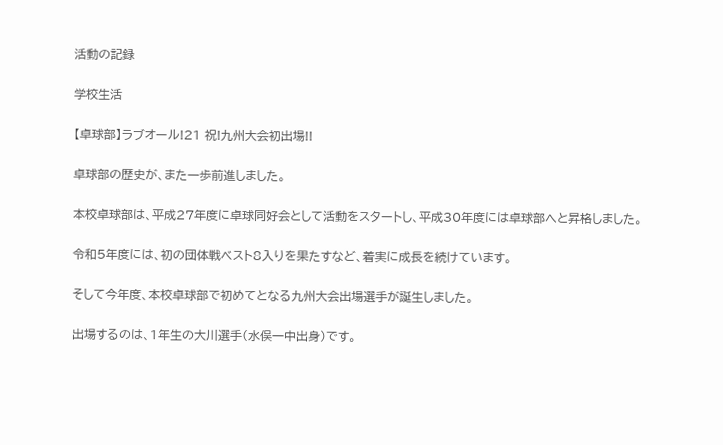活動の記録

学校生活

【卓球部】ラブオール!21 祝!九州大会初出場!!

卓球部の歴史が、また一歩前進しました。

本校卓球部は、平成27年度に卓球同好会として活動をスタートし、平成30年度には卓球部へと昇格しました。

令和5年度には、初の団体戦ベスト8入りを果たすなど、着実に成長を続けています。

そして今年度、本校卓球部で初めてとなる九州大会出場選手が誕生しました。

出場するのは、1年生の大川選手(水俣一中出身)です。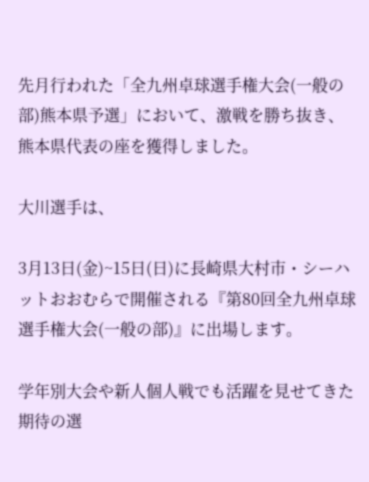先月行われた「全九州卓球選手権大会(一般の部)熊本県予選」において、激戦を勝ち抜き、熊本県代表の座を獲得しました。

大川選手は、

3月13日(金)~15日(日)に長崎県大村市・シーハットおおむらで開催される『第80回全九州卓球選手権大会(一般の部)』に出場します。

学年別大会や新人個人戦でも活躍を見せてきた期待の選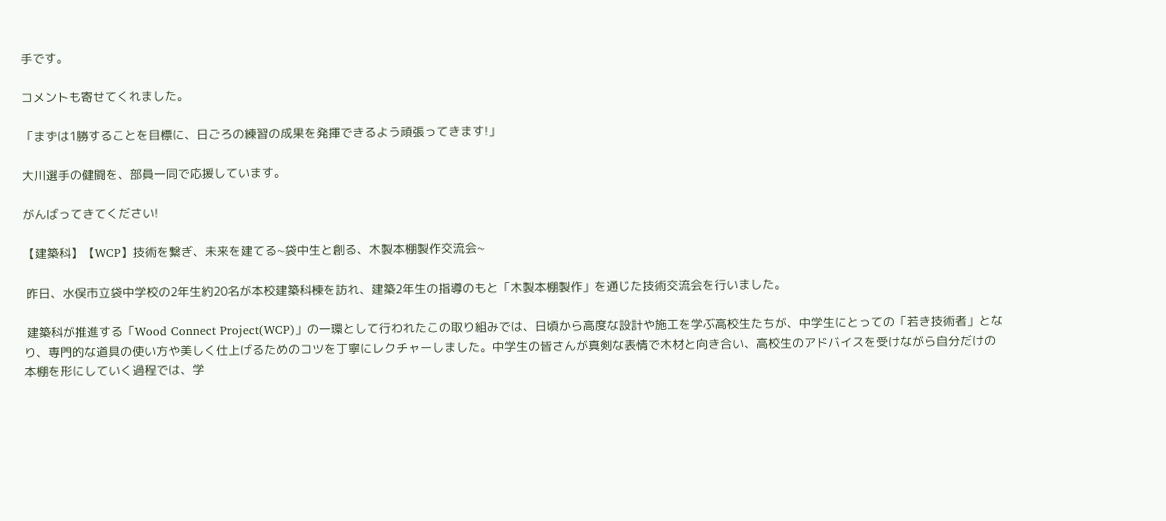手です。

コメントも寄せてくれました。

「まずは1勝することを目標に、日ごろの練習の成果を発揮できるよう頑張ってきます!」

大川選手の健闘を、部員一同で応援しています。

がんばってきてください!

【建築科】【WCP】技術を繋ぎ、未来を建てる~袋中生と創る、木製本棚製作交流会~

 昨日、水俣市立袋中学校の2年生約20名が本校建築科棟を訪れ、建築2年生の指導のもと「木製本棚製作」を通じた技術交流会を行いました。

 建築科が推進する「Wood Connect Project(WCP)」の一環として行われたこの取り組みでは、日頃から高度な設計や施工を学ぶ高校生たちが、中学生にとっての「若き技術者」となり、専門的な道具の使い方や美しく仕上げるためのコツを丁寧にレクチャーしました。中学生の皆さんが真剣な表情で木材と向き合い、高校生のアドバイスを受けながら自分だけの本棚を形にしていく過程では、学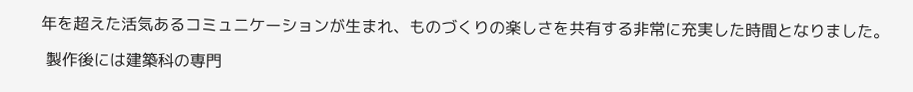年を超えた活気あるコミュニケーションが生まれ、ものづくりの楽しさを共有する非常に充実した時間となりました。

 製作後には建築科の専門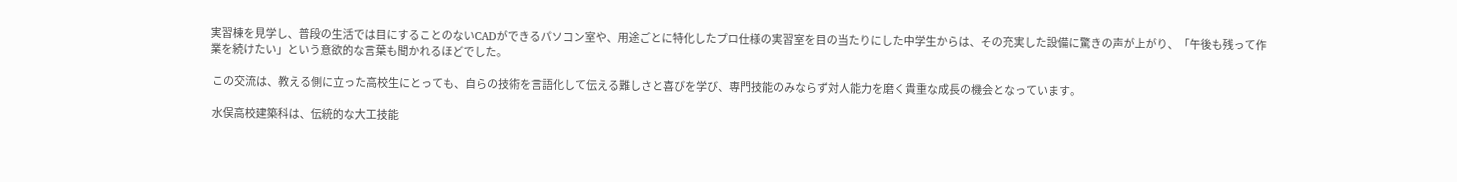実習棟を見学し、普段の生活では目にすることのないCADができるパソコン室や、用途ごとに特化したプロ仕様の実習室を目の当たりにした中学生からは、その充実した設備に驚きの声が上がり、「午後も残って作業を続けたい」という意欲的な言葉も聞かれるほどでした。

 この交流は、教える側に立った高校生にとっても、自らの技術を言語化して伝える難しさと喜びを学び、専門技能のみならず対人能力を磨く貴重な成長の機会となっています。

 水俣高校建築科は、伝統的な大工技能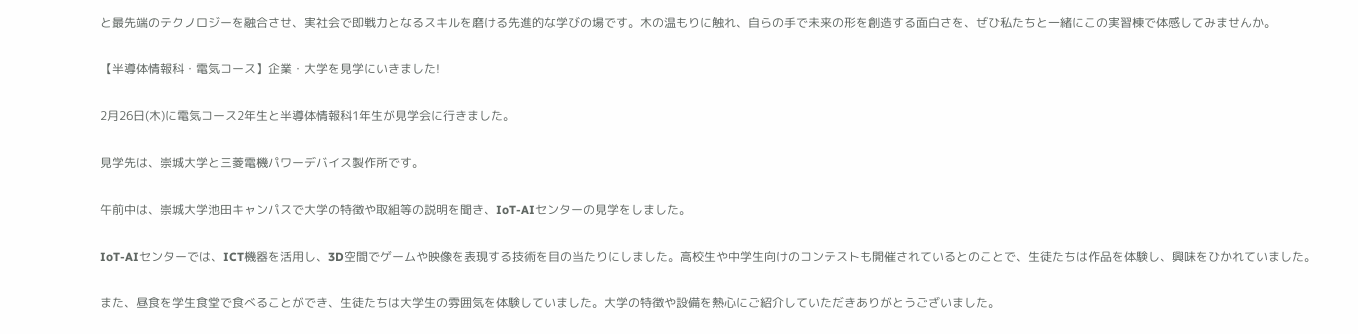と最先端のテクノロジーを融合させ、実社会で即戦力となるスキルを磨ける先進的な学びの場です。木の温もりに触れ、自らの手で未来の形を創造する面白さを、ぜひ私たちと一緒にこの実習棟で体感してみませんか。

【半導体情報科・電気コース】企業・大学を見学にいきました!

2月26日(木)に電気コース2年生と半導体情報科1年生が見学会に行きました。

見学先は、崇城大学と三菱電機パワーデバイス製作所です。

午前中は、崇城大学池田キャンパスで大学の特徴や取組等の説明を聞き、IoT-AIセンターの見学をしました。

IoT-AIセンターでは、ICT機器を活用し、3D空間でゲームや映像を表現する技術を目の当たりにしました。高校生や中学生向けのコンテストも開催されているとのことで、生徒たちは作品を体験し、興味をひかれていました。

また、昼食を学生食堂で食べることができ、生徒たちは大学生の雰囲気を体験していました。大学の特徴や設備を熱心にご紹介していただきありがとうございました。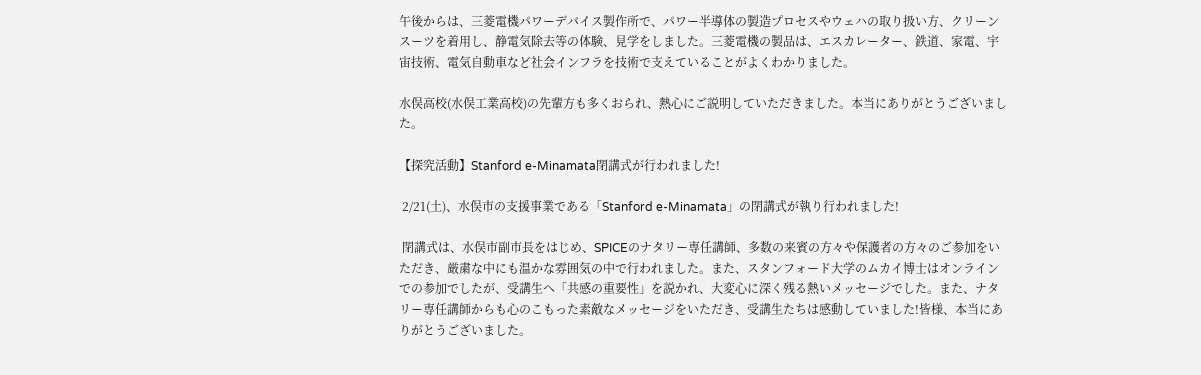午後からは、三菱電機パワーデバイス製作所で、パワー半導体の製造プロセスやウェハの取り扱い方、クリーンスーツを着用し、静電気除去等の体験、見学をしました。三菱電機の製品は、エスカレーター、鉄道、家電、宇宙技術、電気自動車など社会インフラを技術で支えていることがよくわかりました。

水俣高校(水俣工業高校)の先輩方も多くおられ、熱心にご説明していただきました。本当にありがとうございました。

【探究活動】Stanford e-Minamata閉講式が行われました!

 2/21(土)、水俣市の支援事業である「Stanford e-Minamata」の閉講式が執り行われました!

 閉講式は、水俣市副市長をはじめ、SPICEのナタリー専任講師、多数の来賓の方々や保護者の方々のご参加をいただき、厳粛な中にも温かな雰囲気の中で行われました。また、スタンフォード大学のムカイ博士はオンラインでの参加でしたが、受講生へ「共感の重要性」を説かれ、大変心に深く残る熱いメッセージでした。また、ナタリー専任講師からも心のこもった素敵なメッセージをいただき、受講生たちは感動していました!皆様、本当にありがとうございました。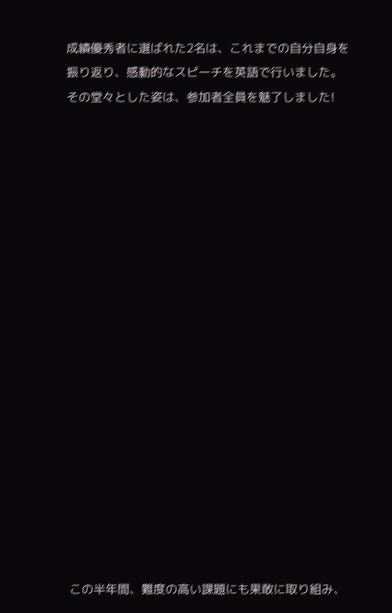成績優秀者に選ばれた2名は、これまでの自分自身を振り返り、感動的なスピーチを英語で行いました。その堂々とした姿は、参加者全員を魅了しました!



















 この半年間、難度の高い課題にも果敢に取り組み、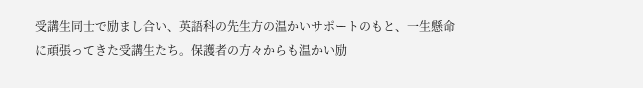受講生同士で励まし合い、英語科の先生方の温かいサポートのもと、一生懸命に頑張ってきた受講生たち。保護者の方々からも温かい励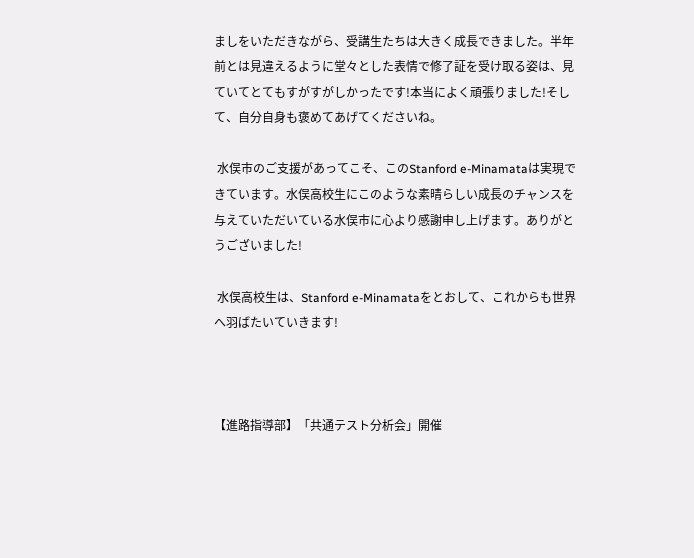ましをいただきながら、受講生たちは大きく成長できました。半年前とは見違えるように堂々とした表情で修了証を受け取る姿は、見ていてとてもすがすがしかったです!本当によく頑張りました!そして、自分自身も褒めてあげてくださいね。

 水俣市のご支援があってこそ、このStanford e-Minamataは実現できています。水俣高校生にこのような素晴らしい成長のチャンスを与えていただいている水俣市に心より感謝申し上げます。ありがとうございました!

 水俣高校生は、Stanford e-Minamataをとおして、これからも世界へ羽ばたいていきます!



【進路指導部】「共通テスト分析会」開催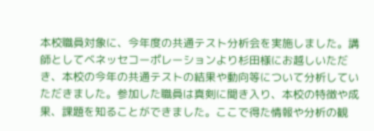本校職員対象に、今年度の共通テスト分析会を実施しました。講師としてベネッセコーポレーションより杉田様にお越しいただき、本校の今年の共通テストの結果や動向等について分析していただきました。参加した職員は真剣に聞き入り、本校の特徴や成果、課題を知ることができました。ここで得た情報や分析の観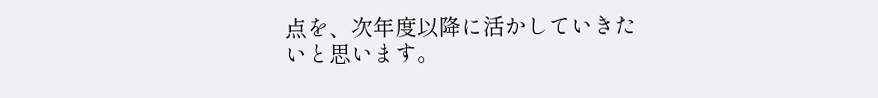点を、次年度以降に活かしていきたいと思います。